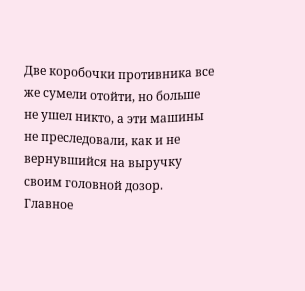Две коробочки противника все же сумели отойти, но больше не ушел никто, а эти машины не преследовали, как и не вернувшийся на выручку своим головной дозор. Главное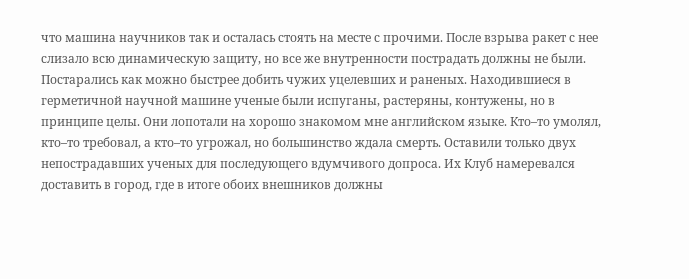что машина научников так и осталась стоять на месте с прочими. После взрыва ракет с нее слизало всю динамическую защиту, но все же внутренности пострадать должны не были.
Постарались как можно быстрее добить чужих уцелевших и раненых. Находившиеся в герметичной научной машине ученые были испуганы, растеряны, контужены, но в принципе целы. Они лопотали на хорошо знакомом мне английском языке. Кто–то умолял, кто–то требовал, а кто–то угрожал, но большинство ждала смерть. Оставили только двух непострадавших ученых для последующего вдумчивого допроса. Их Клуб намеревался доставить в город, где в итоге обоих внешников должны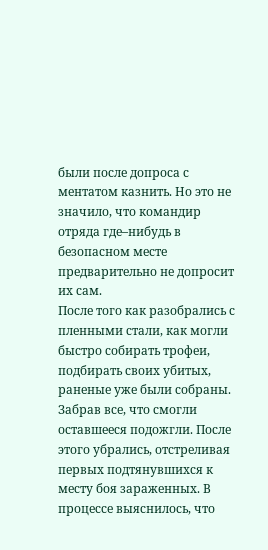были после допроса с ментатом казнить. Но это не значило, что командир отряда где–нибудь в безопасном месте предварительно не допросит их сам.
После того как разобрались с пленными стали, как могли быстро собирать трофеи, подбирать своих убитых, раненые уже были собраны. Забрав все, что смогли оставшееся подожгли. После этого убрались, отстреливая первых подтянувшихся к месту боя зараженных. В процессе выяснилось, что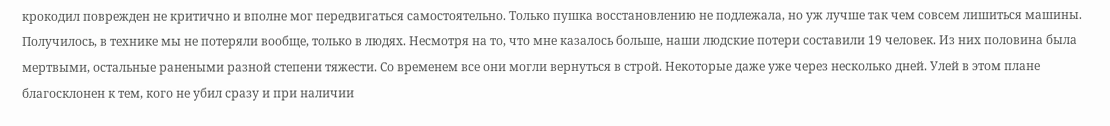крокодил поврежден не критично и вполне мог передвигаться самостоятельно. Только пушка восстановлению не подлежала, но уж лучше так чем совсем лишиться машины. Получилось, в технике мы не потеряли вообще, только в людях. Несмотря на то, что мне казалось больше, наши людские потери составили 19 человек. Из них половина была мертвыми, остальные ранеными разной степени тяжести. Со временем все они могли вернуться в строй. Некоторые даже уже через несколько дней. Улей в этом плане благосклонен к тем, кого не убил сразу и при наличии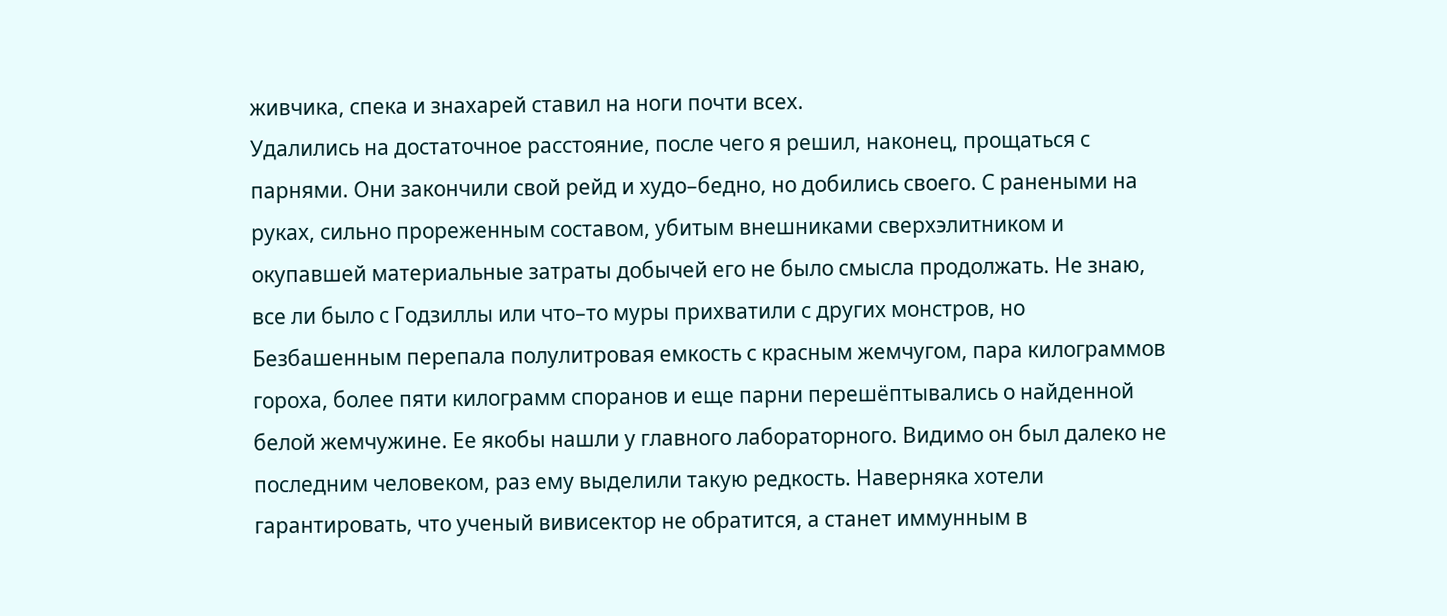живчика, спека и знахарей ставил на ноги почти всех.
Удалились на достаточное расстояние, после чего я решил, наконец, прощаться с парнями. Они закончили свой рейд и худо–бедно, но добились своего. С ранеными на руках, сильно прореженным составом, убитым внешниками сверхэлитником и окупавшей материальные затраты добычей его не было смысла продолжать. Не знаю, все ли было с Годзиллы или что–то муры прихватили с других монстров, но Безбашенным перепала полулитровая емкость с красным жемчугом, пара килограммов гороха, более пяти килограмм споранов и еще парни перешёптывались о найденной белой жемчужине. Ее якобы нашли у главного лабораторного. Видимо он был далеко не последним человеком, раз ему выделили такую редкость. Наверняка хотели гарантировать, что ученый вивисектор не обратится, а станет иммунным в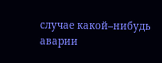случае какой–нибудь аварии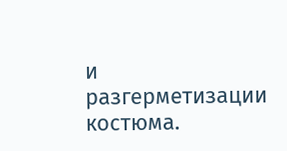и разгерметизации костюма.